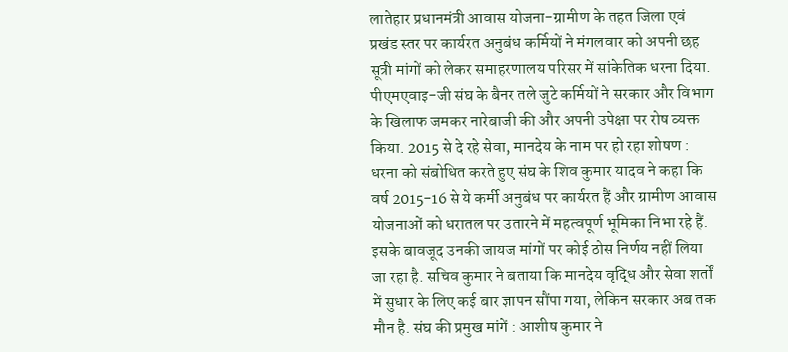लातेहार प्रधानमंत्री आवास योजना-ग्रामीण के तहत जिला एवं प्रखंड स्तर पर कार्यरत अनुबंध कर्मियों ने मंगलवार को अपनी छह सूत्री मांगों को लेकर समाहरणालय परिसर में सांकेतिक धरना दिया. पीएमएवाइ-जी संघ के बैनर तले जुटे कर्मियों ने सरकार और विभाग के खिलाफ जमकर नारेबाजी की और अपनी उपेक्षा पर रोष व्यक्त किया. 2015 से दे रहे सेवा, मानदेय के नाम पर हो रहा शोषण : धरना को संबोधित करते हुए संघ के शिव कुमार यादव ने कहा कि वर्ष 2015-16 से ये कर्मी अनुबंध पर कार्यरत हैं और ग्रामीण आवास योजनाओं को धरातल पर उतारने में महत्वपूर्ण भूमिका निभा रहे हैं. इसके बावजूद उनकी जायज मांगों पर कोई ठोस निर्णय नहीं लिया जा रहा है. सचिव कुमार ने बताया कि मानदेय वृद्धि और सेवा शर्तों में सुधार के लिए कई बार ज्ञापन सौंपा गया, लेकिन सरकार अब तक मौन है. संघ की प्रमुख मांगें : आशीष कुमार ने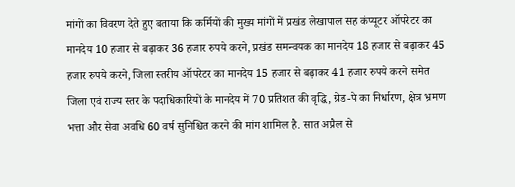मांगों का विवरण देते हुए बताया कि कर्मियों की मुख्य मांगों में प्रखंड लेखापाल सह कंप्यूटर ऑपरेटर का मानदेय 10 हजार से बढ़ाकर 36 हजार रुपये करने, प्रखंड समन्वयक का मानदेय 18 हजार से बढ़ाकर 45 हजार रुपये करने, जिला स्तरीय ऑपरेटर का मानदेय 15 हजार से बढ़ाकर 41 हजार रुपये करने समेत जिला एवं राज्य स्तर के पदाधिकारियों के मानदेय में 70 प्रतिशत की वृद्धि, ग्रेड-पे का निर्धारण, क्षेत्र भ्रमण भत्ता और सेवा अवधि 60 वर्ष सुनिश्चित करने की मांग शामिल है. सात अप्रैल से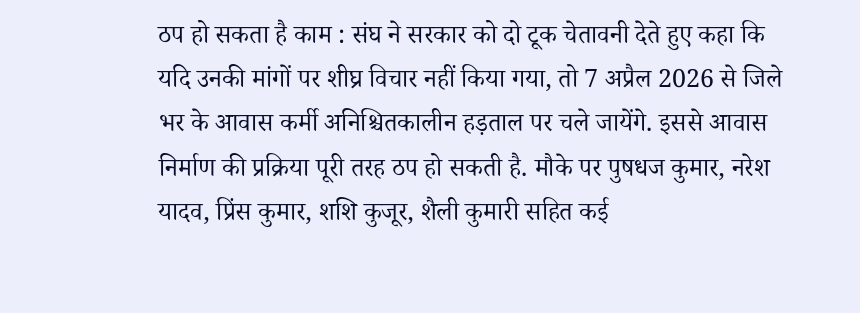ठप हो सकता है काम : संघ ने सरकार को दो टूक चेतावनी देते हुए कहा कि यदि उनकी मांगों पर शीघ्र विचार नहीं किया गया, तो 7 अप्रैल 2026 से जिले भर के आवास कर्मी अनिश्चितकालीन हड़ताल पर चले जायेंगे. इससे आवास निर्माण की प्रक्रिया पूरी तरह ठप हो सकती है. मौके पर पुषधज कुमार, नरेश यादव, प्रिंस कुमार, शशि कुजूर, शैली कुमारी सहित कई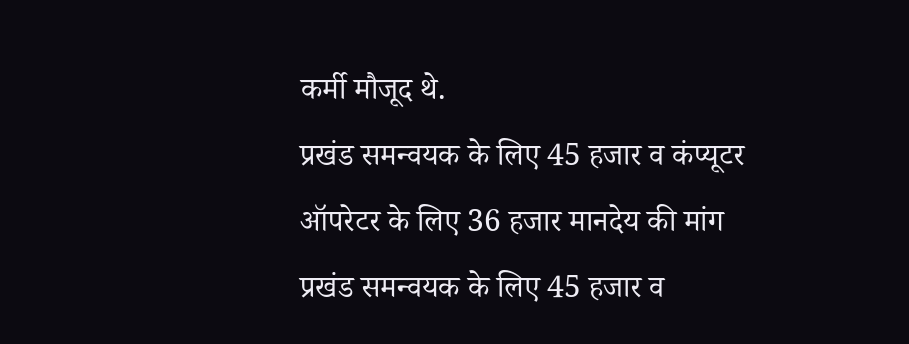कर्मी मौजूद थे.
प्रखंड समन्वयक के लिए 45 हजार व कंप्यूटर ऑपरेटर के लिए 36 हजार मानदेय की मांग
प्रखंड समन्वयक के लिए 45 हजार व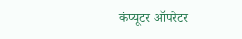कंप्यूटर ऑपरेटर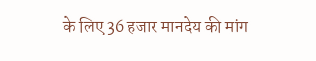के लिए 36 हजार मानदेय की मांग